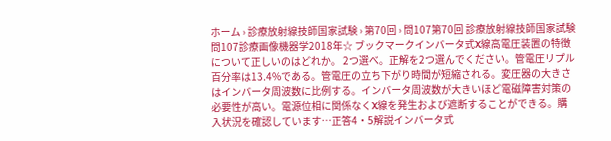ホーム › 診療放射線技師国家試験 › 第70回 › 問107第70回 診療放射線技師国家試験 問107診療画像機器学2018年☆ ブックマークインバータ式X線高電圧装置の特徴について正しいのはどれか。 2つ選べ。正解を2つ選んでください。管電圧リプル百分率は13.4%である。管電圧の立ち下がり時間が短縮される。変圧器の大きさはインバータ周波数に比例する。インバータ周波数が大きいほど電磁障害対策の必要性が高い。電源位相に関係なくX線を発生および遮断することができる。購入状況を確認しています…正答4・5解説インバータ式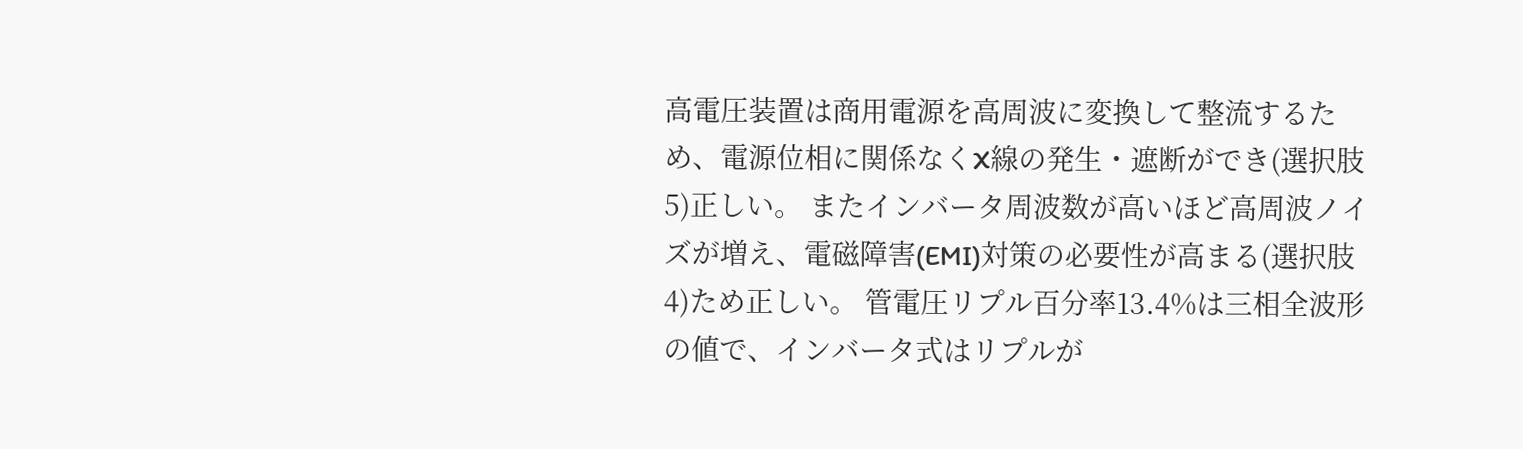高電圧装置は商用電源を高周波に変換して整流するため、電源位相に関係なくX線の発生・遮断ができ(選択肢5)正しい。 またインバータ周波数が高いほど高周波ノイズが増え、電磁障害(EMI)対策の必要性が高まる(選択肢4)ため正しい。 管電圧リプル百分率13.4%は三相全波形の値で、インバータ式はリプルが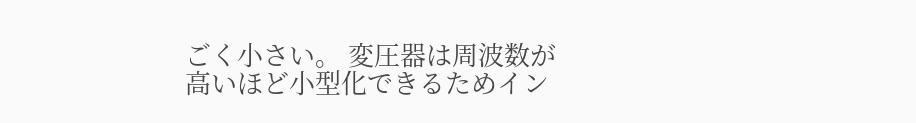ごく小さい。 変圧器は周波数が高いほど小型化できるためイン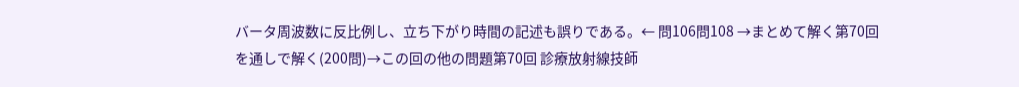バータ周波数に反比例し、立ち下がり時間の記述も誤りである。← 問106問108 →まとめて解く第70回を通しで解く(200問)→この回の他の問題第70回 診療放射線技師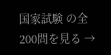国家試験 の全200問を見る →